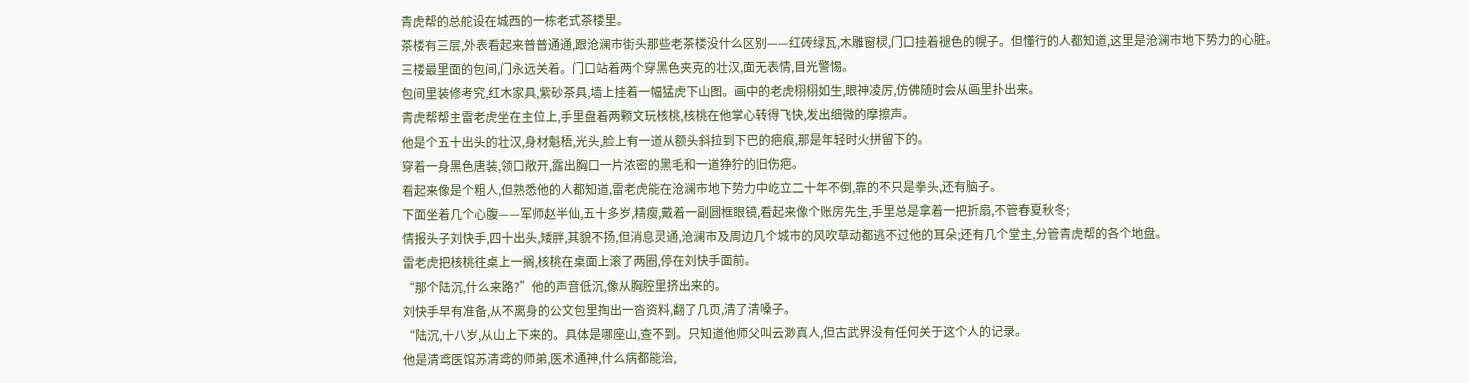青虎帮的总舵设在城西的一栋老式茶楼里。
茶楼有三层,外表看起来普普通通,跟沧澜市街头那些老茶楼没什么区别——红砖绿瓦,木雕窗棂,门口挂着褪色的幌子。但懂行的人都知道,这里是沧澜市地下势力的心脏。
三楼最里面的包间,门永远关着。门口站着两个穿黑色夹克的壮汉,面无表情,目光警惕。
包间里装修考究,红木家具,紫砂茶具,墙上挂着一幅猛虎下山图。画中的老虎栩栩如生,眼神凌厉,仿佛随时会从画里扑出来。
青虎帮帮主雷老虎坐在主位上,手里盘着两颗文玩核桃,核桃在他掌心转得飞快,发出细微的摩擦声。
他是个五十出头的壮汉,身材魁梧,光头,脸上有一道从额头斜拉到下巴的疤痕,那是年轻时火拼留下的。
穿着一身黑色唐装,领口敞开,露出胸口一片浓密的黑毛和一道狰狞的旧伤疤。
看起来像是个粗人,但熟悉他的人都知道,雷老虎能在沧澜市地下势力中屹立二十年不倒,靠的不只是拳头,还有脑子。
下面坐着几个心腹——军师赵半仙,五十多岁,精瘦,戴着一副圆框眼镜,看起来像个账房先生,手里总是拿着一把折扇,不管春夏秋冬;
情报头子刘快手,四十出头,矮胖,其貌不扬,但消息灵通,沧澜市及周边几个城市的风吹草动都逃不过他的耳朵;还有几个堂主,分管青虎帮的各个地盘。
雷老虎把核桃往桌上一搁,核桃在桌面上滚了两圈,停在刘快手面前。
“那个陆沉,什么来路?”他的声音低沉,像从胸腔里挤出来的。
刘快手早有准备,从不离身的公文包里掏出一沓资料,翻了几页,清了清嗓子。
“陆沉,十八岁,从山上下来的。具体是哪座山,查不到。只知道他师父叫云渺真人,但古武界没有任何关于这个人的记录。
他是清鸢医馆苏清鸢的师弟,医术通神,什么病都能治,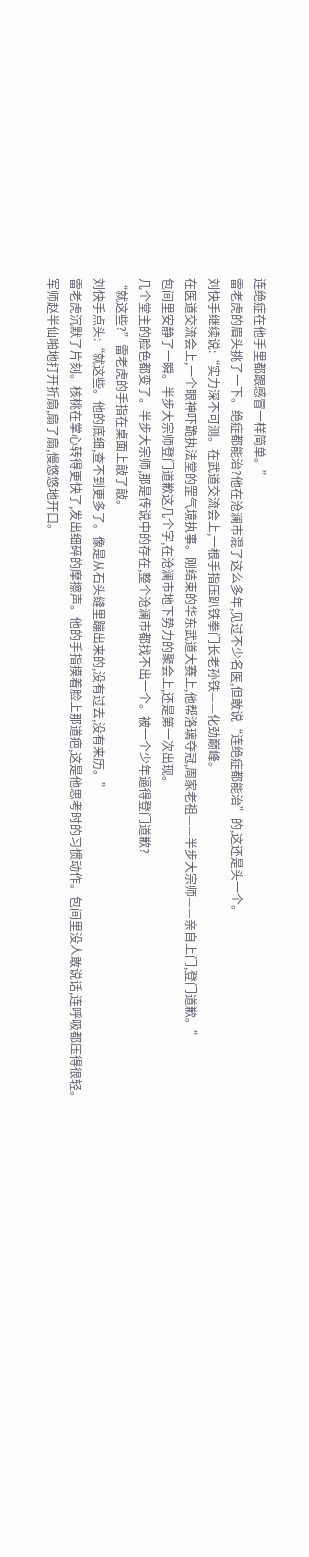连绝症在他手里都跟感冒一样简单。”
雷老虎的眉头挑了一下。绝症都能治?他在沧澜市混了这么多年,见过不少名医,但敢说“连绝症都能治”的,这还是头一个。
刘快手继续说:“实力深不可测。在武道交流会上,一根手指压趴铁拳门长老孙铁——化劲巅峰。
在医道交流会上,一个眼神吓跪执法堂的罡气境执事。刚结束的华东武道大赛上,他帮洛璃夺冠,周家老祖——半步大宗师——亲自上门,登门道歉。”
包间里安静了一瞬。半步大宗师登门道歉这几个字,在沧澜市地下势力的聚会上,还是第一次出现。
几个堂主的脸色都变了。半步大宗师,那是传说中的存在,整个沧澜市都找不出一个。被一个少年逼得登门道歉?
“就这些?”雷老虎的手指在桌面上敲了敲。
刘快手点头:“就这些。他的底细,查不到更多了。像是从石头缝里蹦出来的,没有过去,没有来历。”
雷老虎沉默了片刻。核桃在掌心转得更快了,发出细碎的摩擦声。他的手指摸着脸上那道疤,这是他思考时的习惯动作。包间里没人敢说话,连呼吸都压得很轻。
军师赵半仙啪地打开折扇,扇了扇,慢悠悠地开口。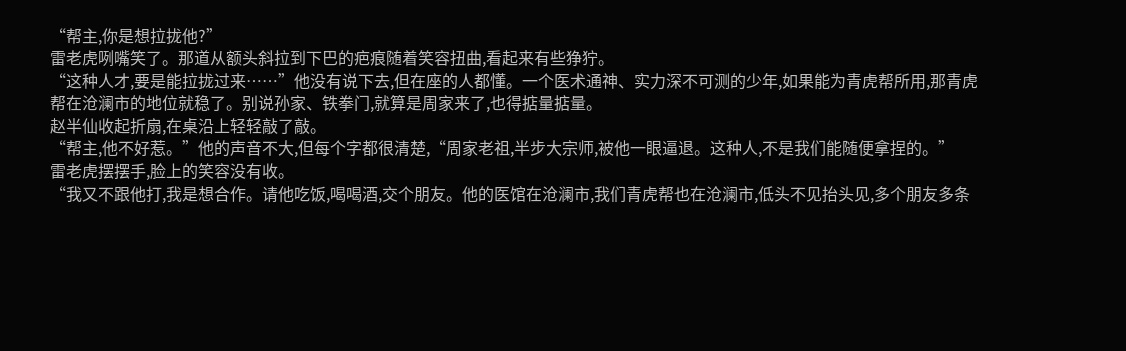“帮主,你是想拉拢他?”
雷老虎咧嘴笑了。那道从额头斜拉到下巴的疤痕随着笑容扭曲,看起来有些狰狞。
“这种人才,要是能拉拢过来……”他没有说下去,但在座的人都懂。一个医术通神、实力深不可测的少年,如果能为青虎帮所用,那青虎帮在沧澜市的地位就稳了。别说孙家、铁拳门,就算是周家来了,也得掂量掂量。
赵半仙收起折扇,在桌沿上轻轻敲了敲。
“帮主,他不好惹。”他的声音不大,但每个字都很清楚,“周家老祖,半步大宗师,被他一眼逼退。这种人,不是我们能随便拿捏的。”
雷老虎摆摆手,脸上的笑容没有收。
“我又不跟他打,我是想合作。请他吃饭,喝喝酒,交个朋友。他的医馆在沧澜市,我们青虎帮也在沧澜市,低头不见抬头见,多个朋友多条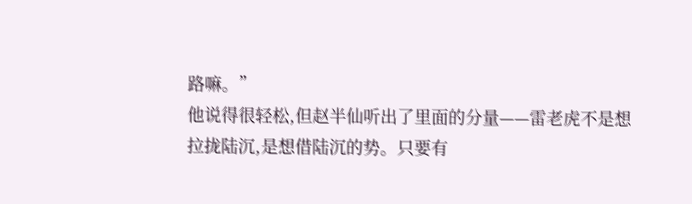路嘛。”
他说得很轻松,但赵半仙听出了里面的分量——雷老虎不是想拉拢陆沉,是想借陆沉的势。只要有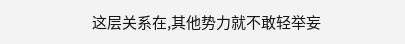这层关系在,其他势力就不敢轻举妄